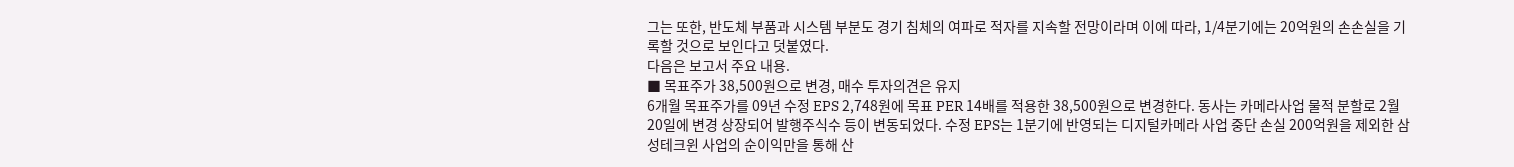그는 또한, 반도체 부품과 시스템 부분도 경기 침체의 여파로 적자를 지속할 전망이라며 이에 따라, 1/4분기에는 20억원의 손손실을 기록할 것으로 보인다고 덧붙였다.
다음은 보고서 주요 내용.
■ 목표주가 38,500원으로 변경, 매수 투자의견은 유지
6개월 목표주가를 09년 수정 EPS 2,748원에 목표 PER 14배를 적용한 38,500원으로 변경한다. 동사는 카메라사업 물적 분할로 2월 20일에 변경 상장되어 발행주식수 등이 변동되었다. 수정 EPS는 1분기에 반영되는 디지털카메라 사업 중단 손실 200억원을 제외한 삼성테크윈 사업의 순이익만을 통해 산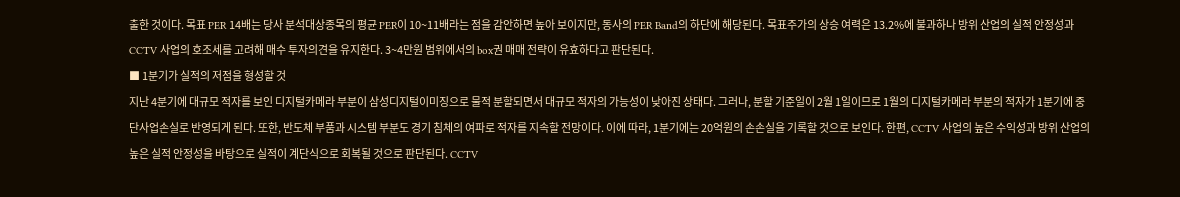출한 것이다. 목표 PER 14배는 당사 분석대상종목의 평균 PER이 10~11배라는 점을 감안하면 높아 보이지만, 동사의 PER Band의 하단에 해당된다. 목표주가의 상승 여력은 13.2%에 불과하나 방위 산업의 실적 안정성과 CCTV 사업의 호조세를 고려해 매수 투자의견을 유지한다. 3~4만원 범위에서의 box권 매매 전략이 유효하다고 판단된다.
■ 1분기가 실적의 저점을 형성할 것
지난 4분기에 대규모 적자를 보인 디지털카메라 부분이 삼성디지털이미징으로 물적 분할되면서 대규모 적자의 가능성이 낮아진 상태다. 그러나, 분할 기준일이 2월 1일이므로 1월의 디지털카메라 부분의 적자가 1분기에 중단사업손실로 반영되게 된다. 또한, 반도체 부품과 시스템 부분도 경기 침체의 여파로 적자를 지속할 전망이다. 이에 따라, 1분기에는 20억원의 손손실을 기록할 것으로 보인다. 한편, CCTV 사업의 높은 수익성과 방위 산업의 높은 실적 안정성을 바탕으로 실적이 계단식으로 회복될 것으로 판단된다. CCTV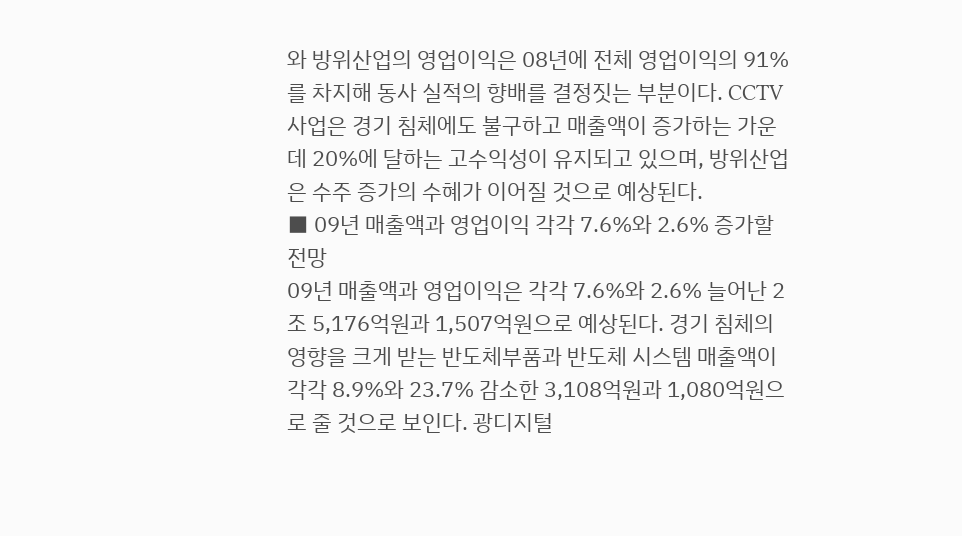와 방위산업의 영업이익은 08년에 전체 영업이익의 91%를 차지해 동사 실적의 향배를 결정짓는 부분이다. CCTV 사업은 경기 침체에도 불구하고 매출액이 증가하는 가운데 20%에 달하는 고수익성이 유지되고 있으며, 방위산업은 수주 증가의 수혜가 이어질 것으로 예상된다.
■ 09년 매출액과 영업이익 각각 7.6%와 2.6% 증가할 전망
09년 매출액과 영업이익은 각각 7.6%와 2.6% 늘어난 2조 5,176억원과 1,507억원으로 예상된다. 경기 침체의 영향을 크게 받는 반도체부품과 반도체 시스템 매출액이 각각 8.9%와 23.7% 감소한 3,108억원과 1,080억원으로 줄 것으로 보인다. 광디지털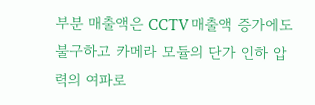부분 매출액은 CCTV 매출액 증가에도 불구하고 카메라 모듈의 단가 인하 압력의 여파로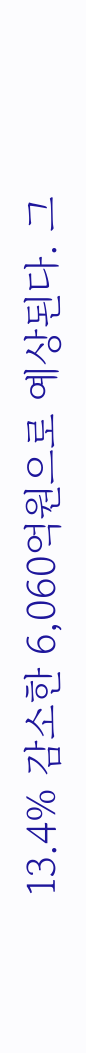13.4% 감소한 6,060억원으로 예상된다. 그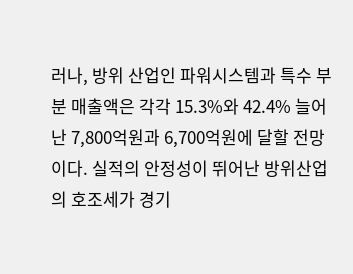러나, 방위 산업인 파워시스템과 특수 부분 매출액은 각각 15.3%와 42.4% 늘어난 7,800억원과 6,700억원에 달할 전망이다. 실적의 안정성이 뛰어난 방위산업의 호조세가 경기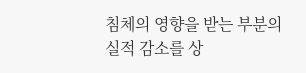침체의 영향을 받는 부분의 실적 감소를 상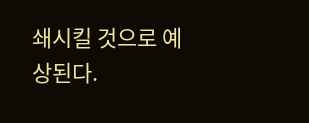쇄시킬 것으로 예상된다.